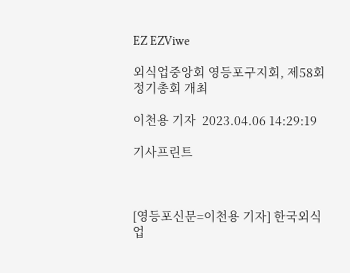EZ EZViwe

외식업중앙회 영등포구지회, 제58회 정기총회 개최

이천용 기자  2023.04.06 14:29:19

기사프린트



[영등포신문=이천용 기자] 한국외식업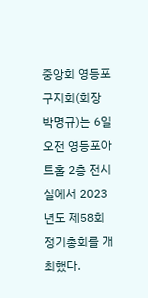중앙회 영등포구지회(회장 박명규)는 6일 오전 영등포아트홀 2층 전시실에서 2023년도 제58회 정기총회를 개최했다.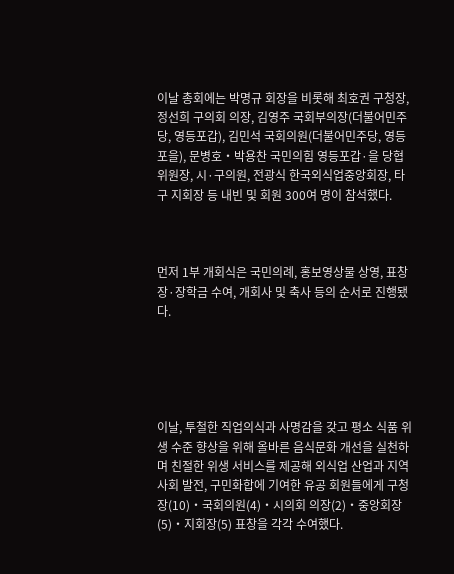이날 총회에는 박명규 회장을 비롯해 최호권 구청장, 정선희 구의회 의장, 김영주 국회부의장(더불어민주당, 영등포갑), 김민석 국회의원(더불어민주당, 영등포을), 문병호‧박용찬 국민의힘 영등포갑·을 당협위원장, 시·구의원, 전광식 한국외식업중앙회장, 타 구 지회장 등 내빈 및 회원 300여 명이 참석했다.



먼저 1부 개회식은 국민의례, 홍보영상물 상영, 표창장·장학금 수여, 개회사 및 축사 등의 순서로 진행됐다.





이날, 투철한 직업의식과 사명감을 갖고 평소 식품 위생 수준 향상을 위해 올바른 음식문화 개선을 실천하며 친절한 위생 서비스를 제공해 외식업 산업과 지역사회 발전, 구민화합에 기여한 유공 회원들에게 구청장(10)‧국회의원(4)‧시의회 의장(2)‧중앙회장(5)‧지회장(5) 표창을 각각 수여했다.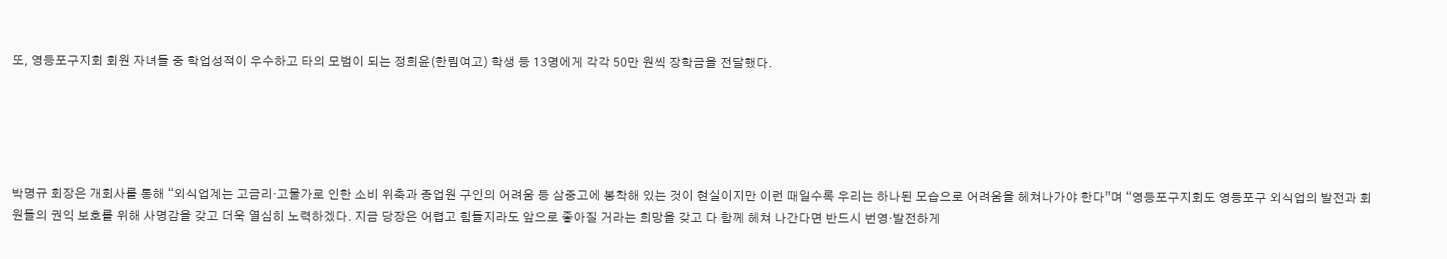또, 영등포구지회 회원 자녀들 중 학업성적이 우수하고 타의 모범이 되는 정희윤(한림여고) 학생 등 13명에게 각각 50만 원씩 장학금을 전달했다.





박명규 회장은 개회사를 통해 “외식업계는 고금리‧고물가로 인한 소비 위축과 종업원 구인의 어려움 등 삼중고에 봉착해 있는 것이 현실이지만 이런 때일수록 우리는 하나된 모습으로 어려움을 헤쳐나가야 한다”며 “영등포구지회도 영등포구 외식업의 발전과 회원들의 권익 보호를 위해 사명감을 갖고 더욱 열심히 노력하겠다. 지금 당장은 어렵고 힘들지라도 앞으로 좋아질 거라는 희망을 갖고 다 함께 헤쳐 나간다면 반드시 번영‧발전하게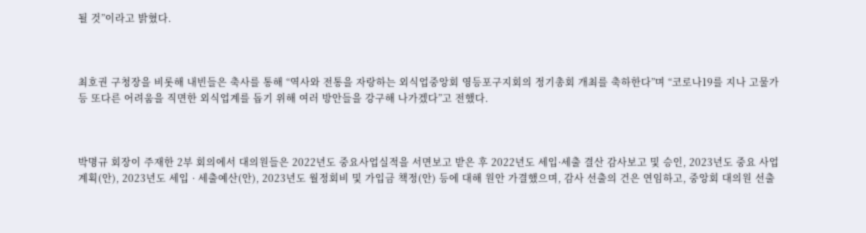될 것”이라고 밝혔다.



최호권 구청장을 비롯해 내빈들은 축사를 통해 “역사와 전통을 자랑하는 외식업중앙회 영등포구지회의 정기총회 개최를 축하한다”며 “코로나19를 지나 고물가 등 또다른 어려움을 직면한 외식업계를 돕기 위해 여러 방안들을 강구해 나가겠다”고 전했다.



박명규 회장이 주재한 2부 회의에서 대의원들은 2022년도 중요사업실적을 서면보고 받은 후 2022년도 세입·세출 결산 감사보고 및 승인, 2023년도 중요 사업계획(안), 2023년도 세입 · 세출예산(안), 2023년도 월정회비 및 가입금 책정(안) 등에 대해 원안 가결했으며, 감사 선출의 건은 연임하고, 중앙회 대의원 선출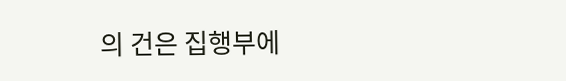의 건은 집행부에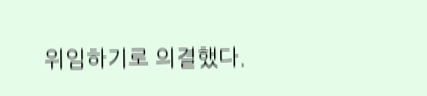위임하기로 의결했다.